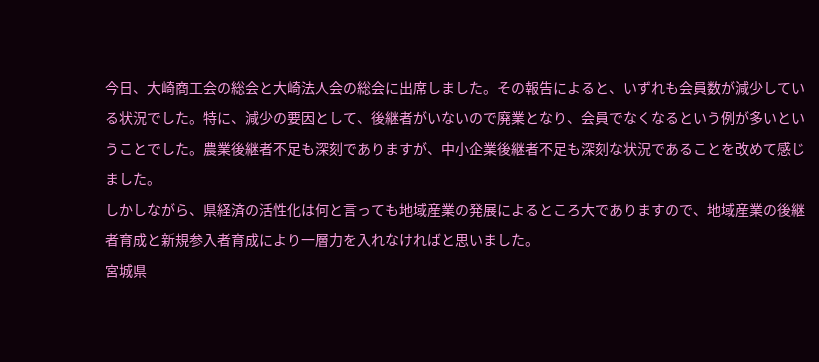今日、大崎商工会の総会と大崎法人会の総会に出席しました。その報告によると、いずれも会員数が減少している状況でした。特に、減少の要因として、後継者がいないので廃業となり、会員でなくなるという例が多いということでした。農業後継者不足も深刻でありますが、中小企業後継者不足も深刻な状況であることを改めて感じました。
しかしながら、県経済の活性化は何と言っても地域産業の発展によるところ大でありますので、地域産業の後継者育成と新規参入者育成により一層力を入れなければと思いました。
宮城県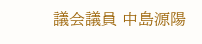議会議員 中島源陽